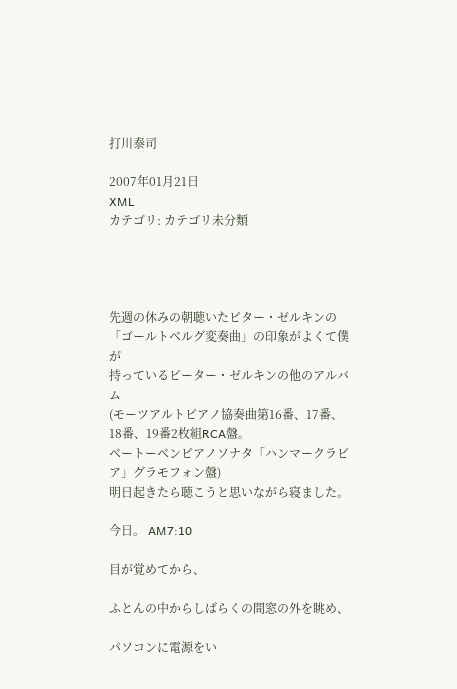打川泰司

2007年01月21日
XML
カテゴリ: カテゴリ未分類




先週の休みの朝聴いたピター・ゼルキンの
「ゴールトベルグ変奏曲」の印象がよくて僕が
持っているピーター・ゼルキンの他のアルバム
(モーツアルトピアノ協奏曲第16番、17番、18番、19番2枚組RCA盤。
ベートーベンピアノソナタ「ハンマークラビア」グラモフォン盤)
明日起きたら聴こうと思いながら寝ました。

今日。 AM7:10

目が覚めてから、

ふとんの中からしばらくの間窓の外を眺め、

パソコンに電源をい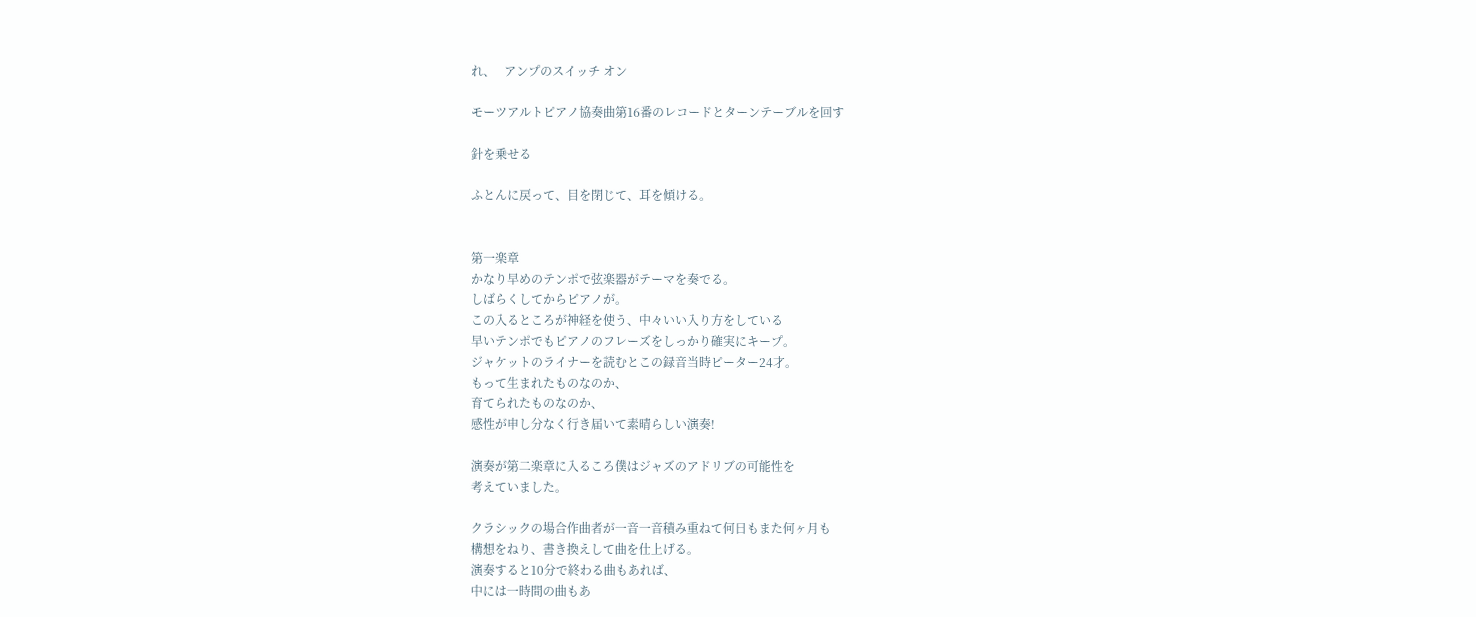れ、   アンプのスイッチ オン

モーツアルトピアノ協奏曲第16番のレコードとターンテーブルを回す

針を乗せる

ふとんに戻って、目を閉じて、耳を傾ける。


第一楽章
かなり早めのテンポで弦楽器がテーマを奏でる。
しばらくしてからピアノが。
この入るところが神経を使う、中々いい入り方をしている
早いテンポでもピアノのフレーズをしっかり確実にキープ。
ジャケットのライナーを読むとこの録音当時ピーター24才。
もって生まれたものなのか、
育てられたものなのか、
感性が申し分なく行き届いて素晴らしい演奏!

演奏が第二楽章に入るころ僕はジャズのアドリブの可能性を
考えていました。

クラシックの場合作曲者が一音一音積み重ねて何日もまた何ヶ月も
構想をねり、書き換えして曲を仕上げる。
演奏すると10分で終わる曲もあれば、
中には一時間の曲もあ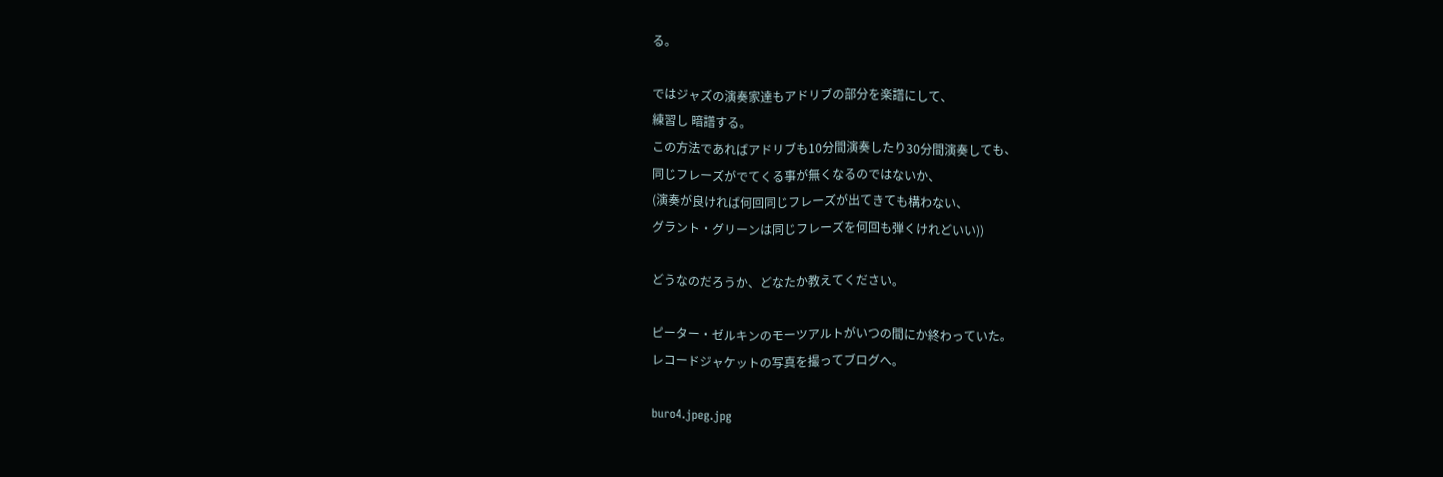る。

ではジャズの演奏家達もアドリブの部分を楽譜にして、
練習し 暗譜する。
この方法であればアドリブも10分間演奏したり30分間演奏しても、
同じフレーズがでてくる事が無くなるのではないか、
(演奏が良ければ何回同じフレーズが出てきても構わない、
グラント・グリーンは同じフレーズを何回も弾くけれどいい))

どうなのだろうか、どなたか教えてください。

ピーター・ゼルキンのモーツアルトがいつの間にか終わっていた。
レコードジャケットの写真を撮ってブログへ。

buro4.jpeg.jpg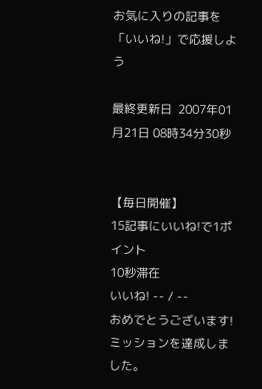お気に入りの記事を「いいね!」で応援しよう

最終更新日  2007年01月21日 08時34分30秒


【毎日開催】
15記事にいいね!で1ポイント
10秒滞在
いいね! -- / --
おめでとうございます!
ミッションを達成しました。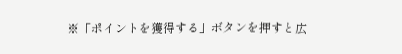※「ポイントを獲得する」ボタンを押すと広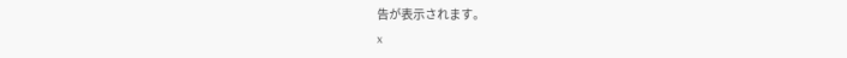告が表示されます。
x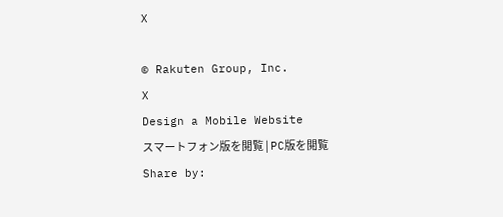X

© Rakuten Group, Inc.
X
Design a Mobile Website
スマートフォン版を閲覧 | PC版を閲覧
Share by: